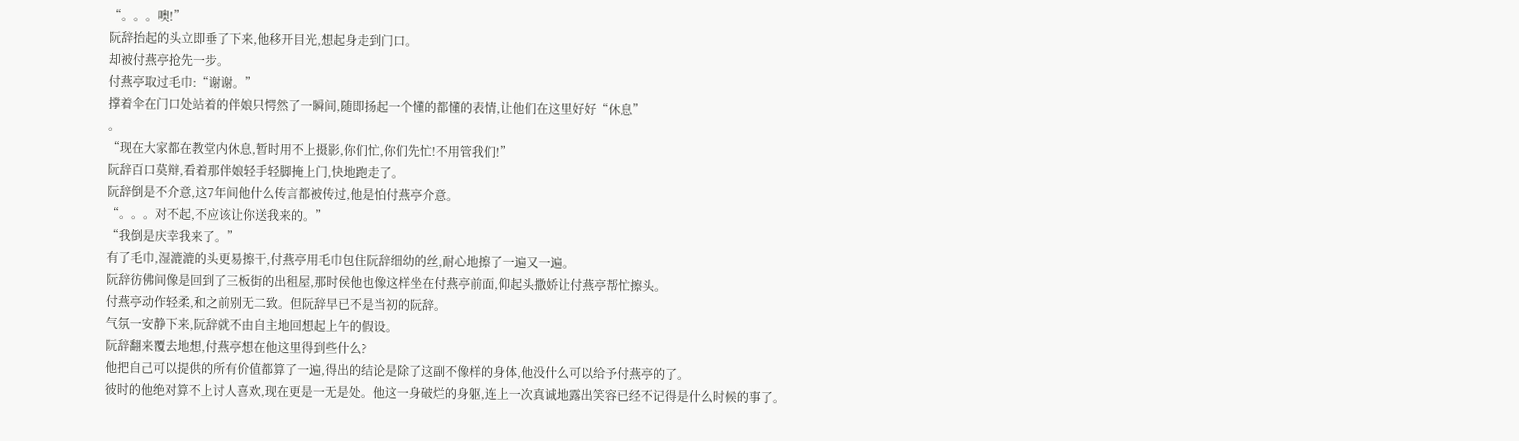“。。。噢!”
阮辞抬起的头立即垂了下来,他移开目光,想起身走到门口。
却被付燕亭抢先一步。
付燕亭取过毛巾:“谢谢。”
撑着伞在门口处站着的伴娘只愕然了一瞬间,随即扬起一个懂的都懂的表情,让他们在这里好好“休息”
。
“现在大家都在教堂内休息,暂时用不上摄影,你们忙,你们先忙!不用管我们!”
阮辞百口莫辩,看着那伴娘轻手轻脚掩上门,快地跑走了。
阮辞倒是不介意,这7年间他什么传言都被传过,他是怕付燕亭介意。
“。。。对不起,不应该让你送我来的。”
“我倒是庆幸我来了。”
有了毛巾,湿漉漉的头更易擦干,付燕亭用毛巾包住阮辞细幼的丝,耐心地擦了一遍又一遍。
阮辞彷佛间像是回到了三板街的出租屋,那时侯他也像这样坐在付燕亭前面,仰起头撒娇让付燕亭帮忙擦头。
付燕亭动作轻柔,和之前别无二致。但阮辞早已不是当初的阮辞。
气氛一安静下来,阮辞就不由自主地回想起上午的假设。
阮辞翻来覆去地想,付燕亭想在他这里得到些什么?
他把自己可以提供的所有价值都算了一遍,得出的结论是除了这副不像样的身体,他没什么可以给予付燕亭的了。
彼时的他绝对算不上讨人喜欢,现在更是一无是处。他这一身破烂的身躯,连上一次真诚地露出笑容已经不记得是什么时候的事了。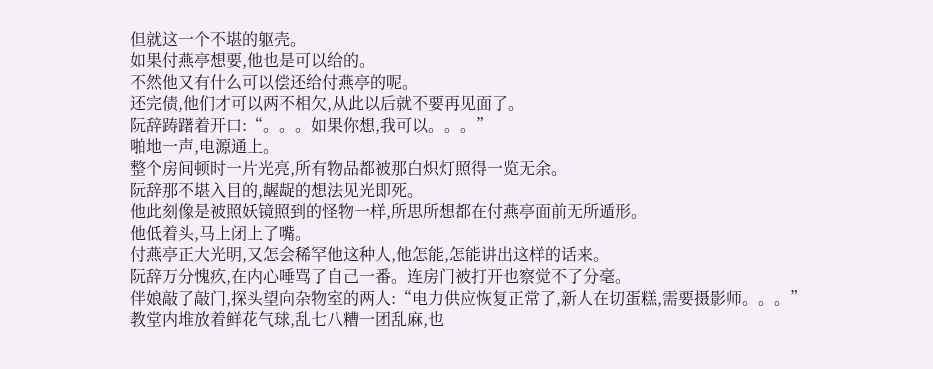但就这一个不堪的躯壳。
如果付燕亭想要,他也是可以给的。
不然他又有什么可以偿还给付燕亭的呢。
还完债,他们才可以两不相欠,从此以后就不要再见面了。
阮辞踌躇着开口:“。。。如果你想,我可以。。。”
啪地一声,电源通上。
整个房间顿时一片光亮,所有物品都被那白炽灯照得一览无余。
阮辞那不堪入目的,龌龊的想法见光即死。
他此刻像是被照妖镜照到的怪物一样,所思所想都在付燕亭面前无所遁形。
他低着头,马上闭上了嘴。
付燕亭正大光明,又怎会稀罕他这种人,他怎能,怎能讲出这样的话来。
阮辞万分愧疚,在内心唾骂了自己一番。连房门被打开也察觉不了分毫。
伴娘敲了敲门,探头望向杂物室的两人:“电力供应恢复正常了,新人在切蛋糕,需要摄影师。。。”
教堂内堆放着鲜花气球,乱七八糟一团乱麻,也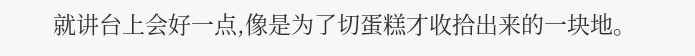就讲台上会好一点,像是为了切蛋糕才收拾出来的一块地。